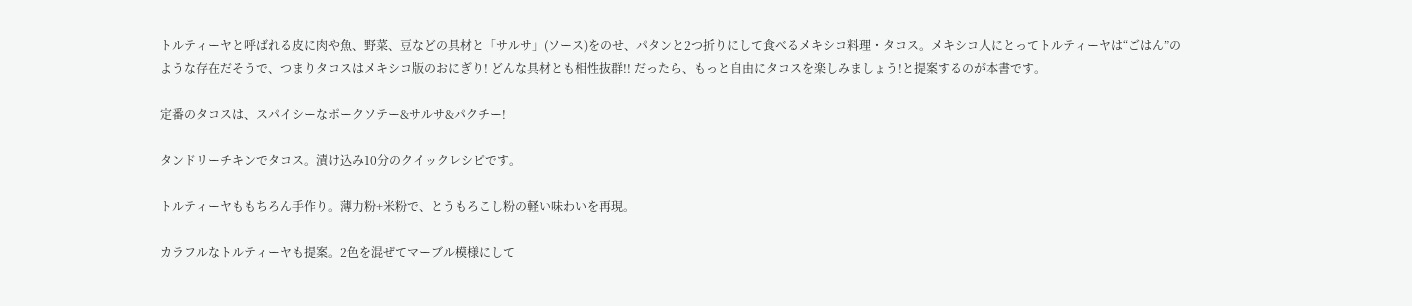トルティーヤと呼ばれる皮に肉や魚、野菜、豆などの具材と「サルサ」(ソース)をのせ、パタンと2つ折りにして食べるメキシコ料理・タコス。メキシコ人にとってトルティーヤは“ごはん”のような存在だそうで、つまりタコスはメキシコ版のおにぎり! どんな具材とも相性抜群!! だったら、もっと自由にタコスを楽しみましょう!と提案するのが本書です。

定番のタコスは、スパイシーなポークソテー&サルサ&パクチー!

タンドリーチキンでタコス。漬け込み10分のクイックレシピです。

トルティーヤももちろん手作り。薄力粉+米粉で、とうもろこし粉の軽い味わいを再現。

カラフルなトルティーヤも提案。2色を混ぜてマーブル模様にして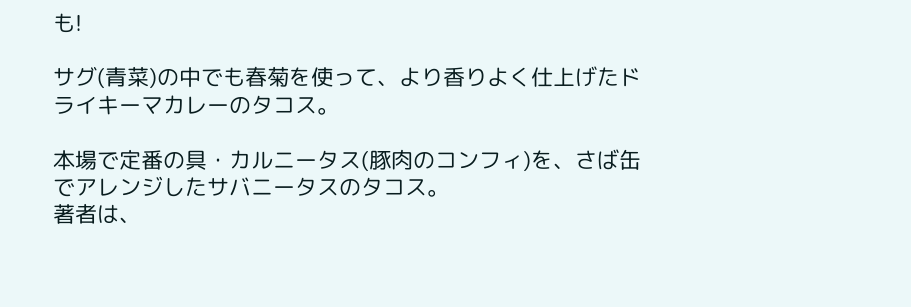も!

サグ(青菜)の中でも春菊を使って、より香りよく仕上げたドライキーマカレーのタコス。

本場で定番の具・カルニータス(豚肉のコンフィ)を、さば缶でアレンジしたサバニータスのタコス。
著者は、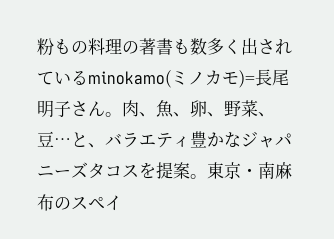粉もの料理の著書も数多く出されているminokamo(ミノカモ)=長尾明子さん。肉、魚、卵、野菜、豆…と、バラエティ豊かなジャパニーズタコスを提案。東京・南麻布のスペイ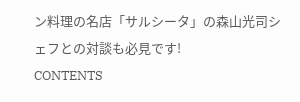ン料理の名店「サルシータ」の森山光司シェフとの対談も必見です!
CONTENTS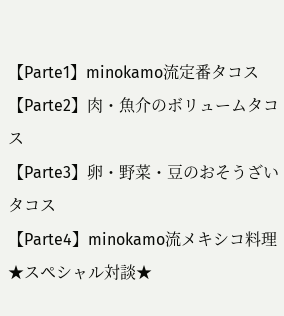【Parte1】minokamo流定番タコス
【Parte2】肉・魚介のボリュームタコス
【Parte3】卵・野菜・豆のおそうざいタコス
【Parte4】minokamo流メキシコ料理
★スペシャル対談★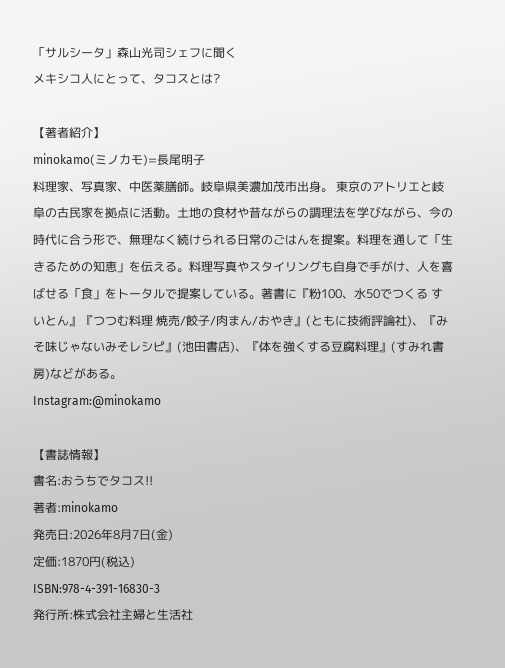「サルシータ」森山光司シェフに聞く
メキシコ人にとって、タコスとは?

【著者紹介】
minokamo(ミノカモ)=長尾明子
料理家、写真家、中医薬膳師。岐阜県美濃加茂市出身。 東京のアトリエと岐阜の古民家を拠点に活動。土地の食材や昔ながらの調理法を学びながら、今の時代に合う形で、無理なく続けられる日常のごはんを提案。料理を通して「生きるための知恵」を伝える。料理写真やスタイリングも自身で手がけ、人を喜ばせる「食」をトータルで提案している。著書に『粉100、水50でつくる すいとん』『つつむ料理 焼売/餃子/肉まん/おやき』(ともに技術評論社)、『みそ味じゃないみそレシピ』(池田書店)、『体を強くする豆腐料理』(すみれ書房)などがある。
Instagram:@minokamo

【書誌情報】
書名:おうちでタコス!!
著者:minokamo
発売日:2026年8月7日(金)
定価:1870円(税込)
ISBN:978-4-391-16830-3
発行所:株式会社主婦と生活社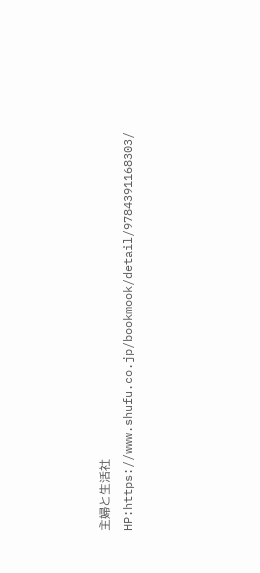主婦と生活社HP:https://www.shufu.co.jp/bookmook/detail/9784391168303/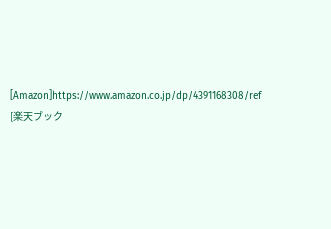[Amazon]https://www.amazon.co.jp/dp/4391168308/ref
[楽天ブック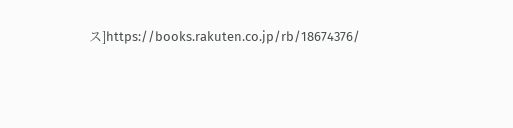ス]https://books.rakuten.co.jp/rb/18674376/